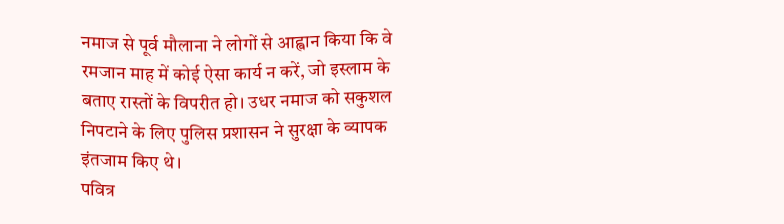नमाज से पूर्व मौलाना ने लोगों से आह्वान किया कि वे रमजान माह में कोई ऐसा कार्य न करें, जो इस्लाम के बताए रास्तों के विपरीत हो। उधर नमाज को सकुशल निपटाने के लिए पुलिस प्रशासन ने सुरक्षा के व्यापक इंतजाम किए थे।
पवित्र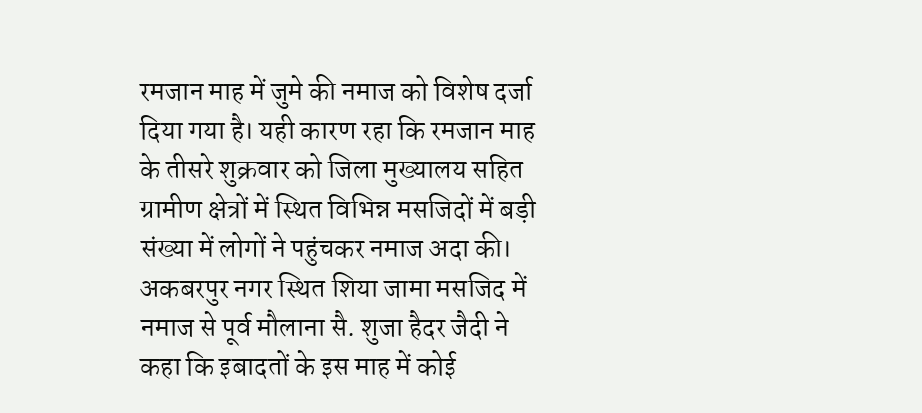रमजान माह में जुमे की नमाज को विशेष दर्जा दिया गया है। यही कारण रहा कि रमजान माह के तीसरे शुक्रवार को जिला मुख्यालय सहित ग्रामीण क्षेत्रों में स्थित विभिन्न मसजिदों में बड़ी संख्या में लोगों ने पहुंचकर नमाज अदा की।
अकबरपुर नगर स्थित शिया जामा मसजिद में नमाज से पूर्व मौलाना सै. शुजा हैदर जैदी ने कहा कि इबादतों के इस माह में कोई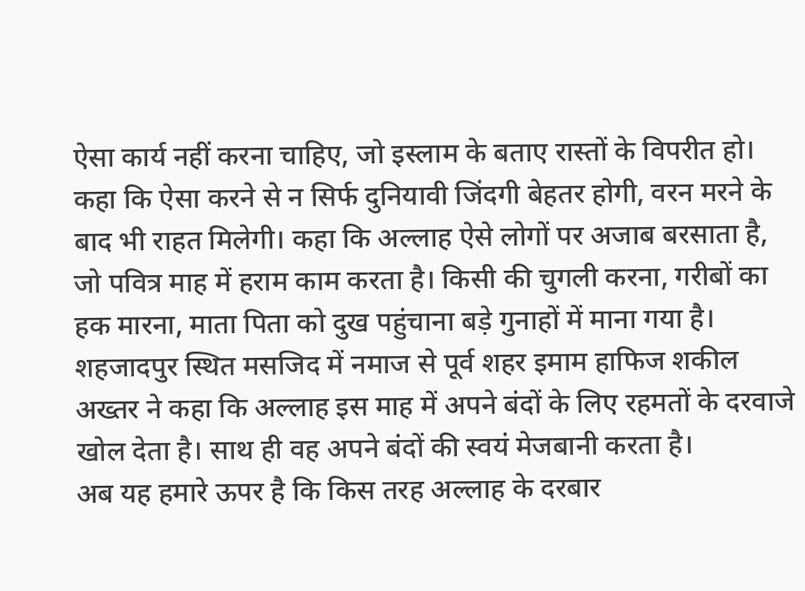ऐसा कार्य नहीं करना चाहिए, जो इस्लाम के बताए रास्तों के विपरीत हो।
कहा कि ऐसा करने से न सिर्फ दुनियावी जिंदगी बेहतर होगी, वरन मरने के बाद भी राहत मिलेगी। कहा कि अल्लाह ऐसे लोगों पर अजाब बरसाता है, जो पवित्र माह में हराम काम करता है। किसी की चुगली करना, गरीबों का हक मारना, माता पिता को दुख पहुंचाना बड़े गुनाहों में माना गया है।
शहजादपुर स्थित मसजिद में नमाज से पूर्व शहर इमाम हाफिज शकील अख्तर ने कहा कि अल्लाह इस माह में अपने बंदों के लिए रहमतों के दरवाजे खोल देता है। साथ ही वह अपने बंदों की स्वयं मेजबानी करता है।
अब यह हमारे ऊपर है कि किस तरह अल्लाह के दरबार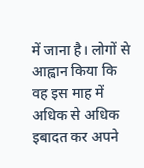में जाना है। लोगों से आह्वान किया कि वह इस माह में अधिक से अधिक इबादत कर अपने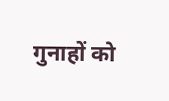गुनाहों को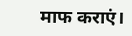माफ कराएं।